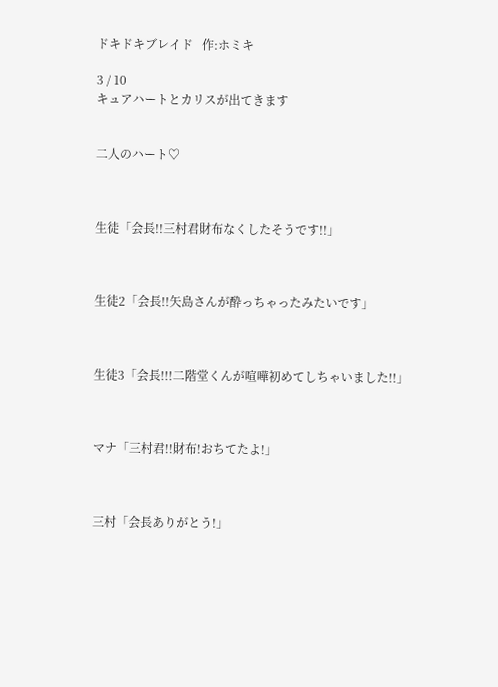ドキドキブレイド   作:ホミキ

3 / 10
キュアハートとカリスが出てきます


二人のハート♡



生徒「会長!!三村君財布なくしたそうです!!」



生徒2「会長!!矢島さんが酔っちゃったみたいです」



生徒3「会長!!!二階堂くんが喧嘩初めてしちゃいました!!」



マナ「三村君!!財布!おちてたよ!」



三村「会長ありがとう!」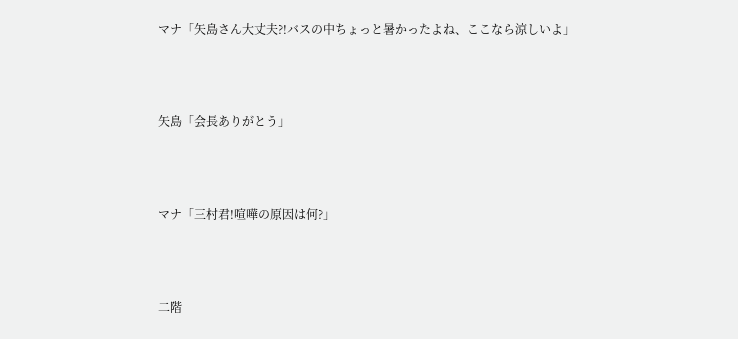マナ「矢島さん大丈夫?!バスの中ちょっと暑かったよね、ここなら涼しいよ」



矢島「会長ありがとう」



マナ「三村君!喧嘩の原因は何?」



二階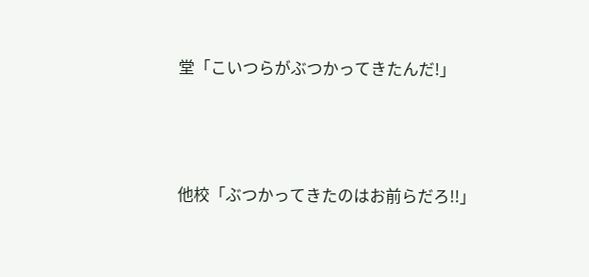堂「こいつらがぶつかってきたんだ!」



他校「ぶつかってきたのはお前らだろ!!」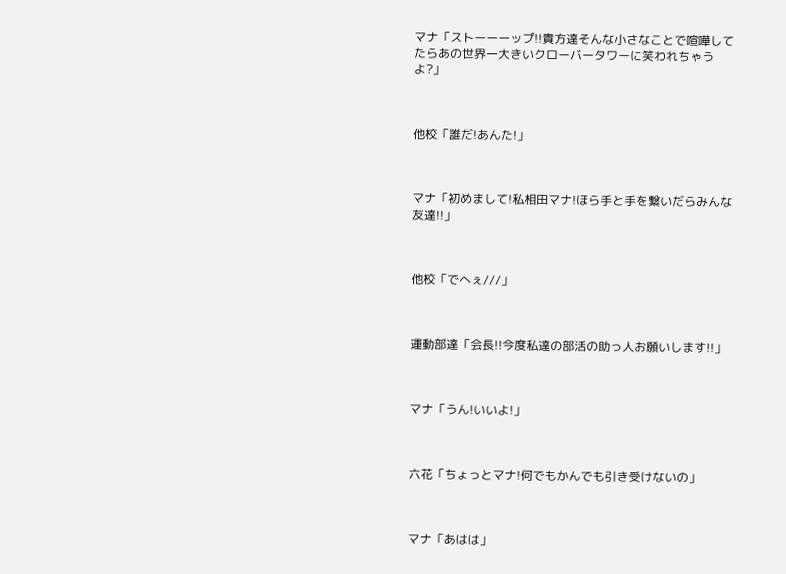マナ「ストーーーップ!!貴方達そんな小さなことで喧嘩してたらあの世界一大きいクローバータワーに笑われちゃうよ?」



他校「誰だ!あんた!」



マナ「初めまして!私相田マナ!ほら手と手を繋いだらみんな友達!!」



他校「でへぇ///」



運動部達「会長!!今度私達の部活の助っ人お願いします!!」



マナ「うん!いいよ!」



六花「ちょっとマナ!何でもかんでも引き受けないの」



マナ「あはは」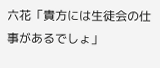六花「貴方には生徒会の仕事があるでしょ」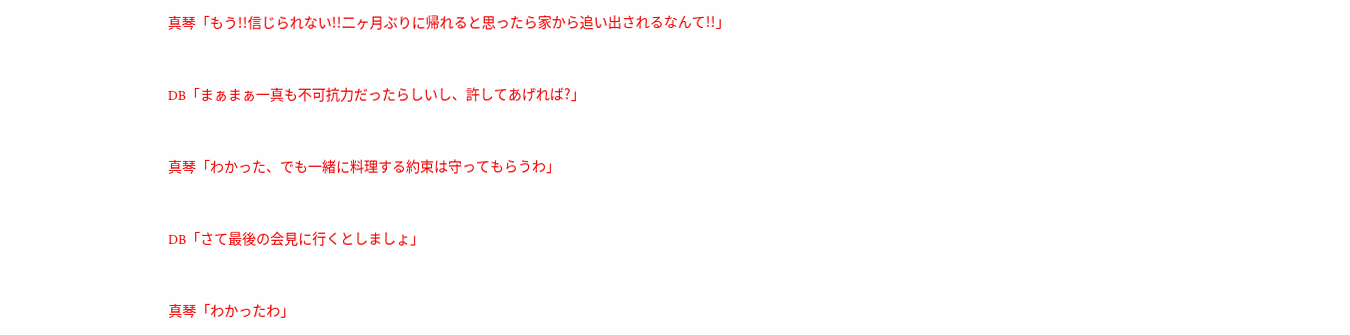真琴「もう!!信じられない!!二ヶ月ぶりに帰れると思ったら家から追い出されるなんて!!」



DB「まぁまぁ一真も不可抗力だったらしいし、許してあげれば?」



真琴「わかった、でも一緒に料理する約束は守ってもらうわ」



DB「さて最後の会見に行くとしましょ」



真琴「わかったわ」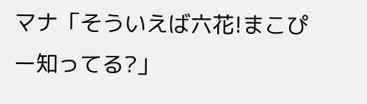マナ「そういえば六花!まこぴー知ってる?」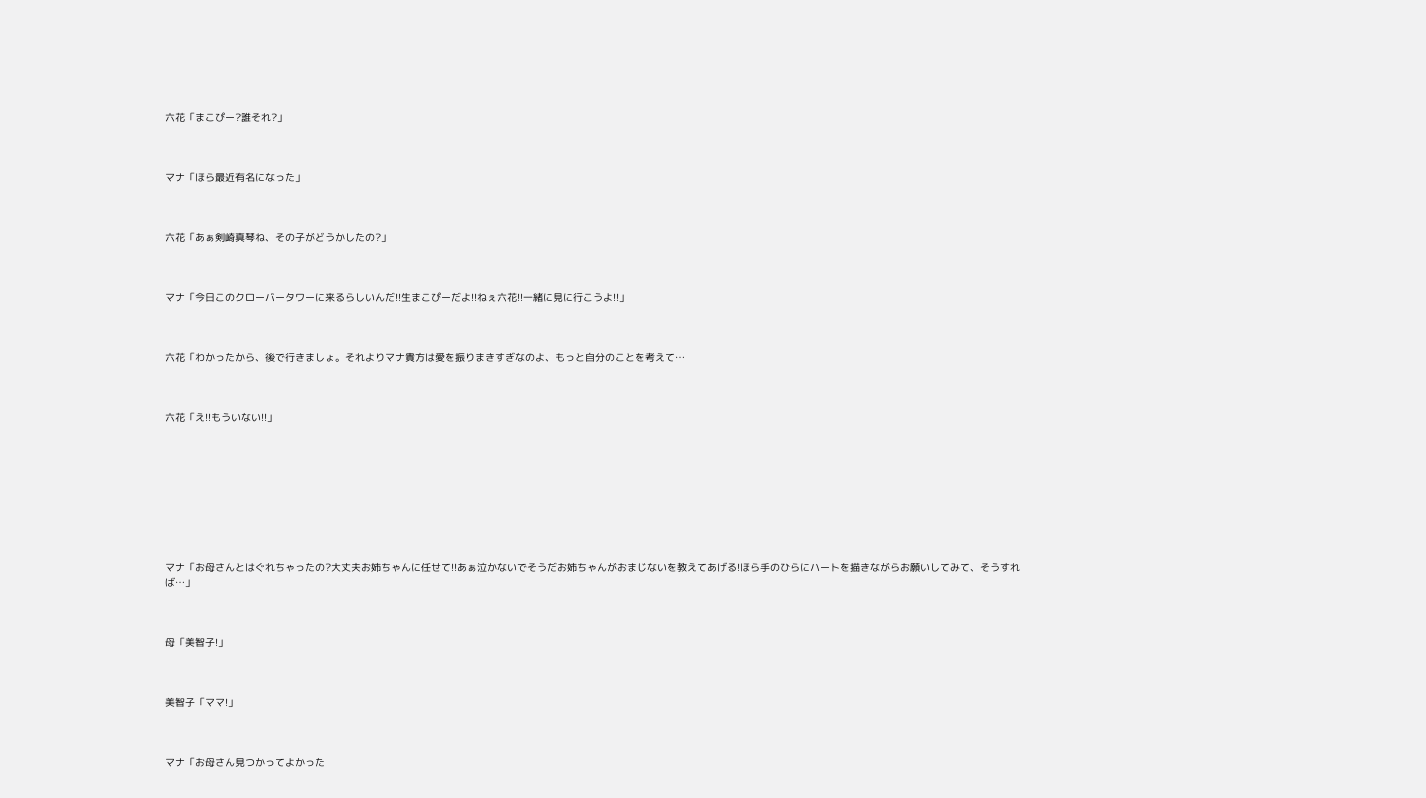六花「まこぴー?誰それ?」



マナ「ほら最近有名になった」



六花「あぁ剣崎真琴ね、その子がどうかしたの?」



マナ「今日このクローバータワーに来るらしいんだ!!生まこぴーだよ!!ねぇ六花!!一緒に見に行こうよ!!」



六花「わかったから、後で行きましょ。それよりマナ貴方は愛を振りまきすぎなのよ、もっと自分のことを考えて…



六花「え!!もういない!!」









マナ「お母さんとはぐれちゃったの?大丈夫お姉ちゃんに任せて!!あぁ泣かないでそうだお姉ちゃんがおまじないを教えてあげる!ほら手のひらにハートを描きながらお願いしてみて、そうすれば…」



母「美智子!」



美智子「ママ!」



マナ「お母さん見つかってよかった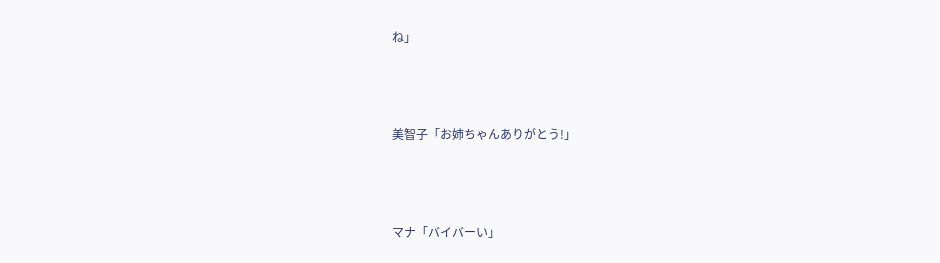ね」



美智子「お姉ちゃんありがとう!」



マナ「バイバーい」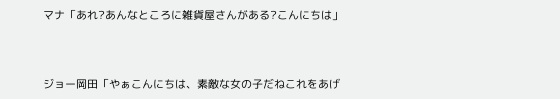マナ「あれ?あんなところに雑貨屋さんがある?こんにちは」



ジョー岡田「やぁこんにちは、素敵な女の子だねこれをあげ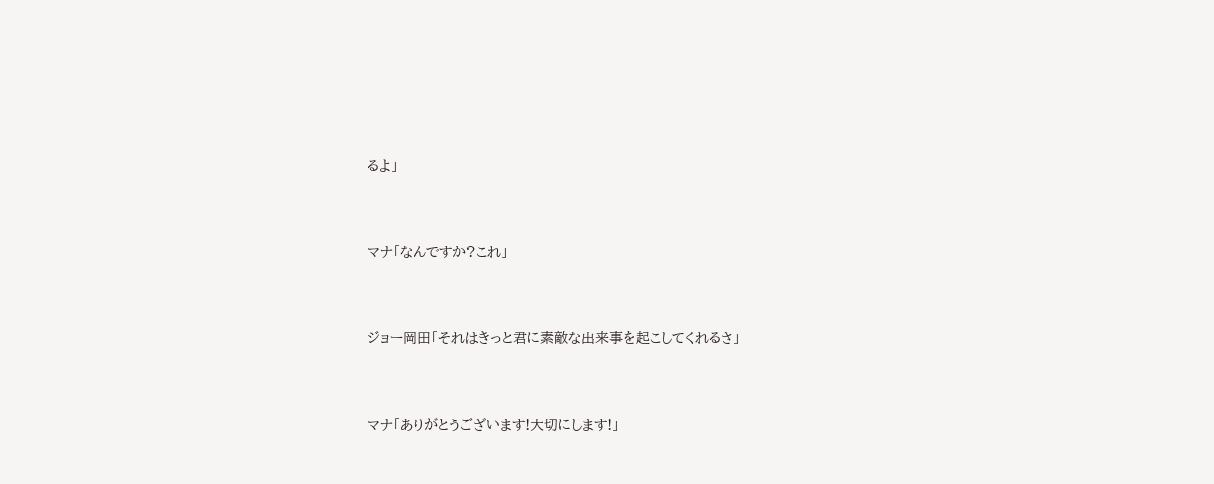るよ」



マナ「なんですか?これ」



ジョー岡田「それはきっと君に素敵な出来事を起こしてくれるさ」



マナ「ありがとうございます!大切にします!」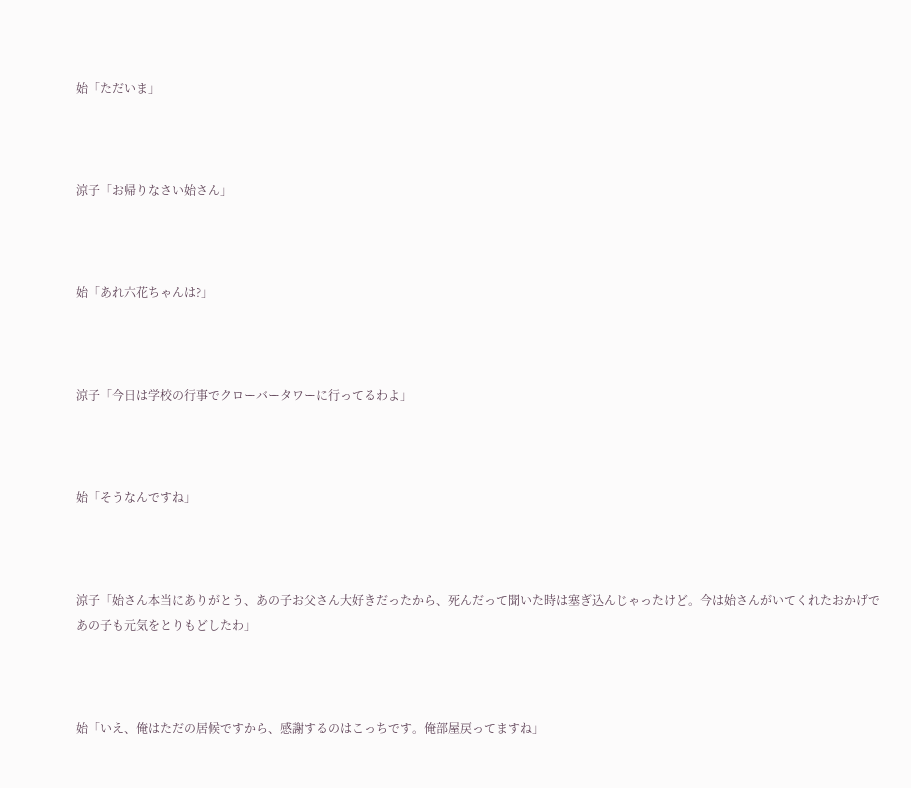始「ただいま」



涼子「お帰りなさい始さん」



始「あれ六花ちゃんは?」



涼子「今日は学校の行事でクローバータワーに行ってるわよ」



始「そうなんですね」



涼子「始さん本当にありがとう、あの子お父さん大好きだったから、死んだって聞いた時は塞ぎ込んじゃったけど。今は始さんがいてくれたおかげであの子も元気をとりもどしたわ」



始「いえ、俺はただの居候ですから、感謝するのはこっちです。俺部屋戻ってますね」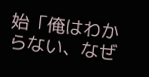始「俺はわからない、なぜ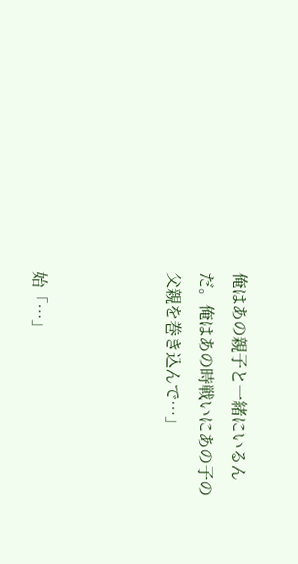俺はあの親子と一緒にいるんだ。俺はあの時戦いにあの子の父親を巻き込んで…」



始「…」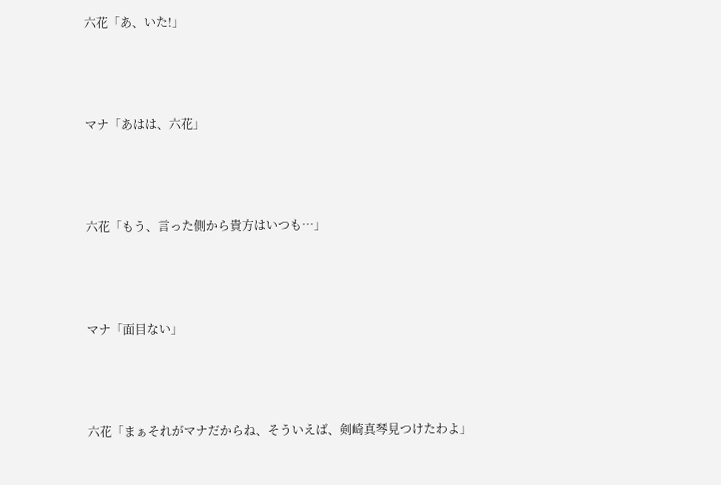六花「あ、いた!」



マナ「あはは、六花」



六花「もう、言った側から貴方はいつも…」



マナ「面目ない」



六花「まぁそれがマナだからね、そういえば、剣崎真琴見つけたわよ」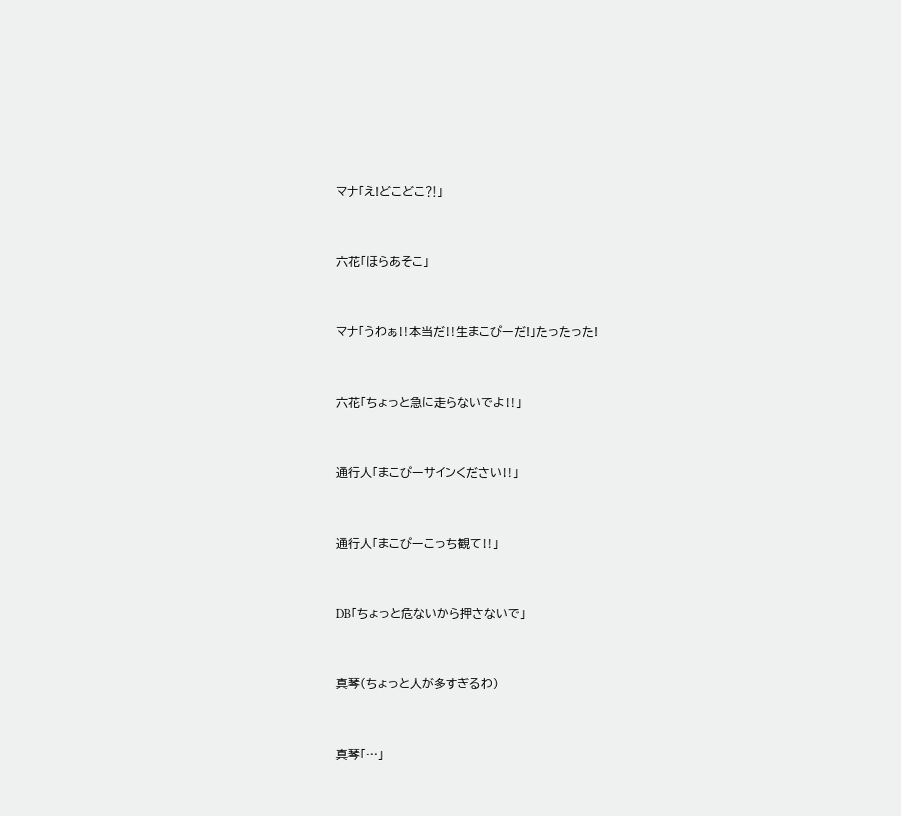マナ「え!どこどこ⁈」



六花「ほらあそこ」



マナ「うわぁ‼本当だ‼生まこぴーだ!」たったった!



六花「ちょっと急に走らないでよ‼」



通行人「まこぴーサインください‼」



通行人「まこぴーこっち観て‼」



DB「ちょっと危ないから押さないで」



真琴(ちょっと人が多すぎるわ)



真琴「…」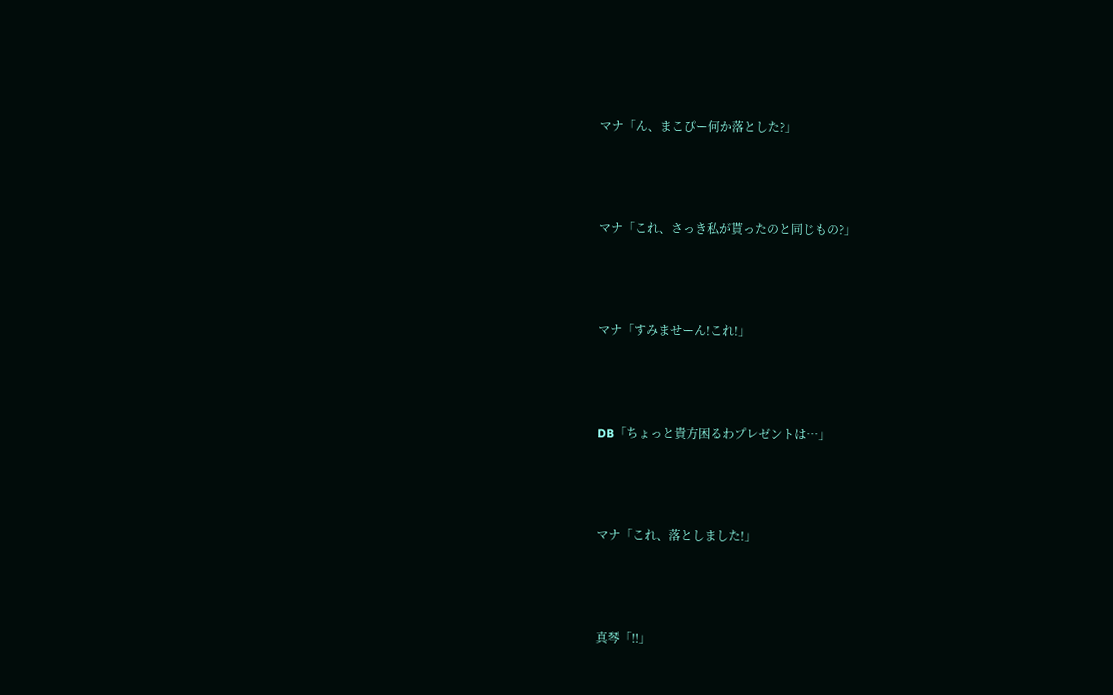マナ「ん、まこぴー何か落とした?」



マナ「これ、さっき私が貰ったのと同じもの?」



マナ「すみませーん!これ!」



DB「ちょっと貴方困るわプレゼントは…」



マナ「これ、落としました!」



真琴「‼」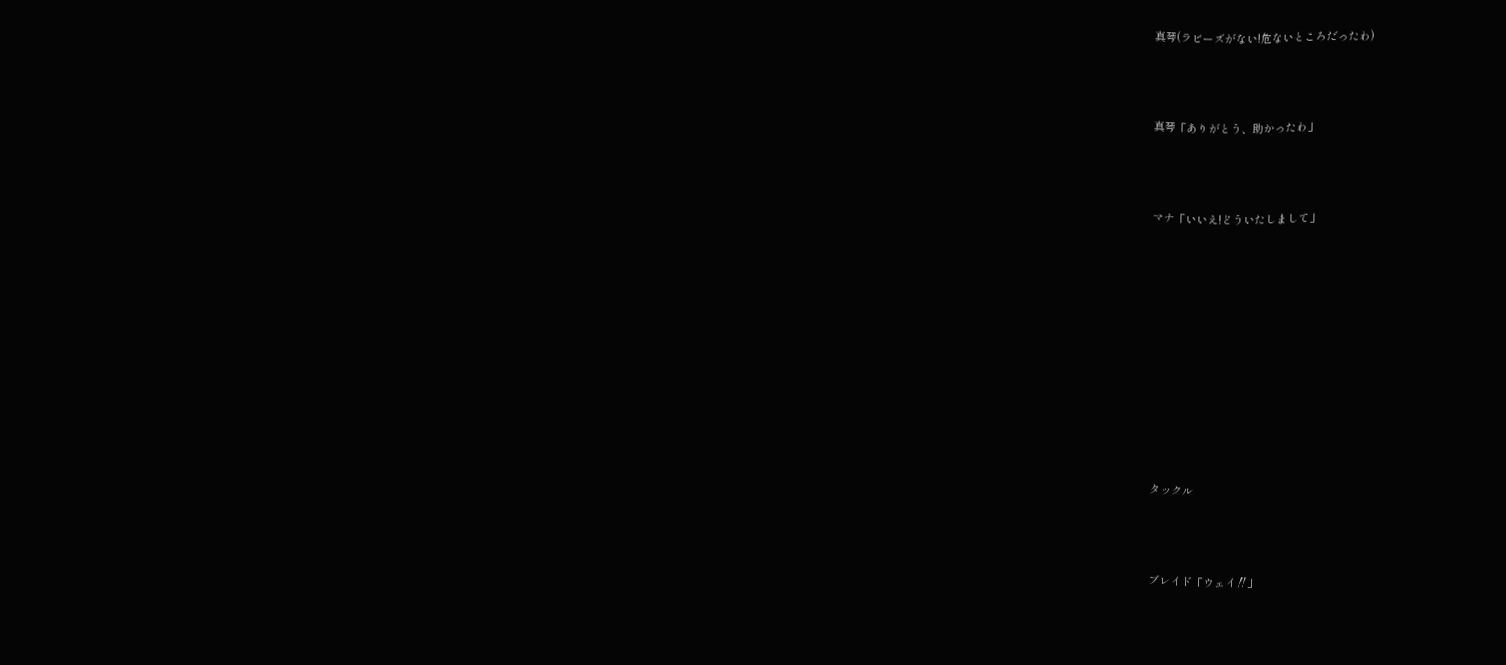真琴(ラビーズがない!危ないところだったわ)



真琴「ありがとう、助かったわ」



マナ「いいえ!どういたしまして」











タックル



ブレイド「ウェイ‼」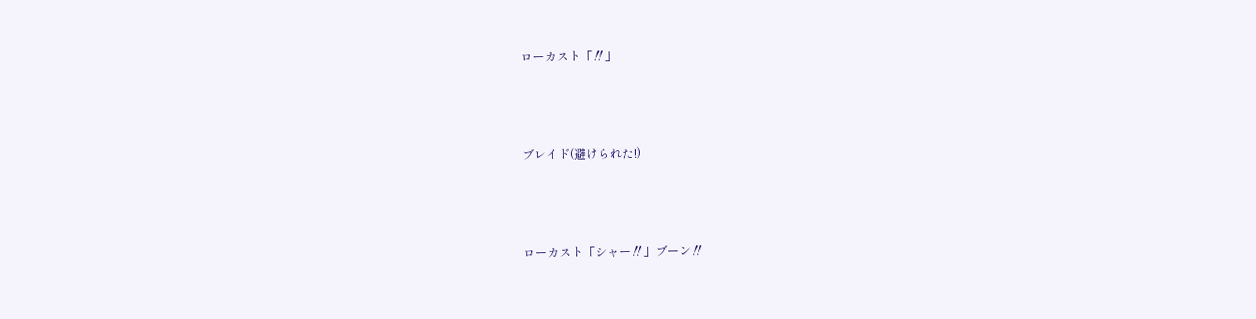ローカスト「‼」



ブレイド(避けられた!)



ローカスト「シャー‼」ブーン‼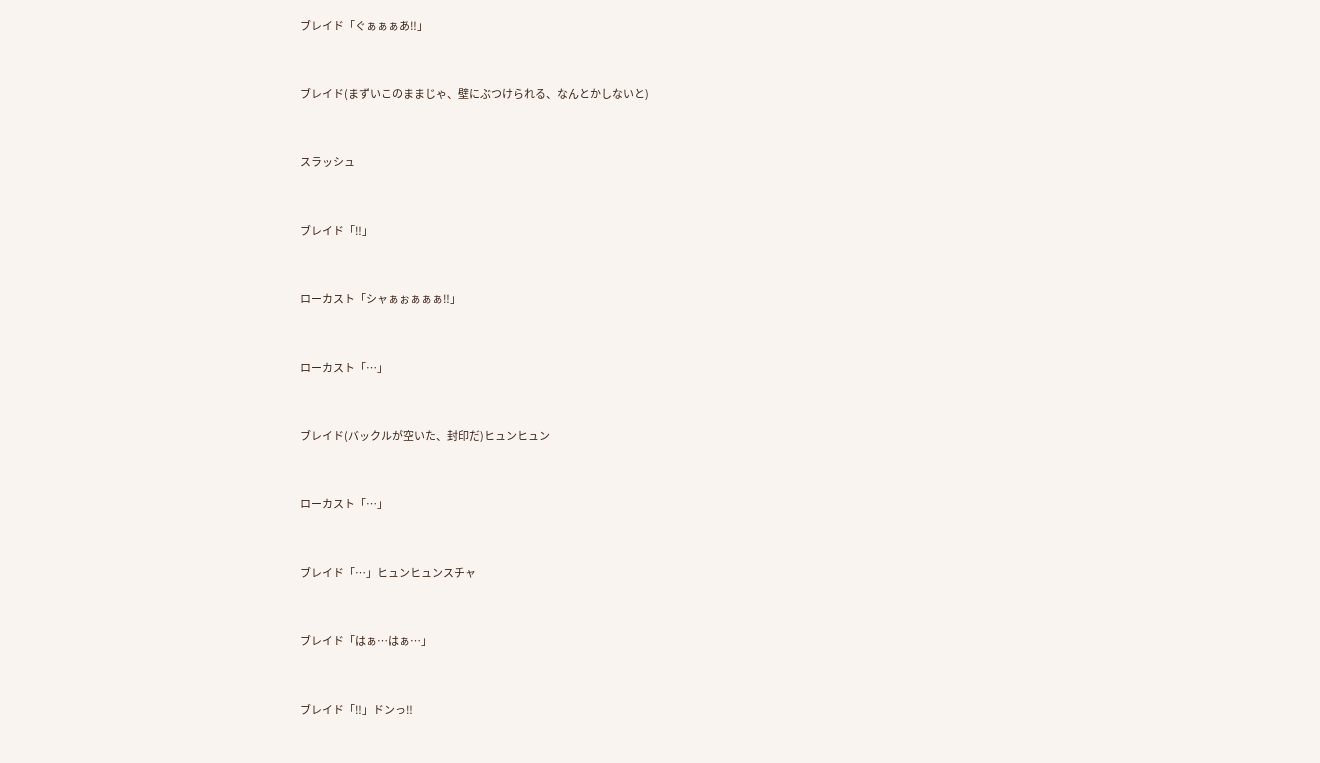ブレイド「ぐぁぁぁあ‼」



ブレイド(まずいこのままじゃ、壁にぶつけられる、なんとかしないと)



スラッシュ



ブレイド「‼」



ローカスト「シャぁぉぁぁぁ‼」



ローカスト「…」



ブレイド(バックルが空いた、封印だ)ヒュンヒュン



ローカスト「…」



ブレイド「…」ヒュンヒュンスチャ



ブレイド「はぁ…はぁ…」



ブレイド「‼」ドンっ‼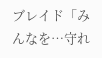ブレイド「みんなを…守れ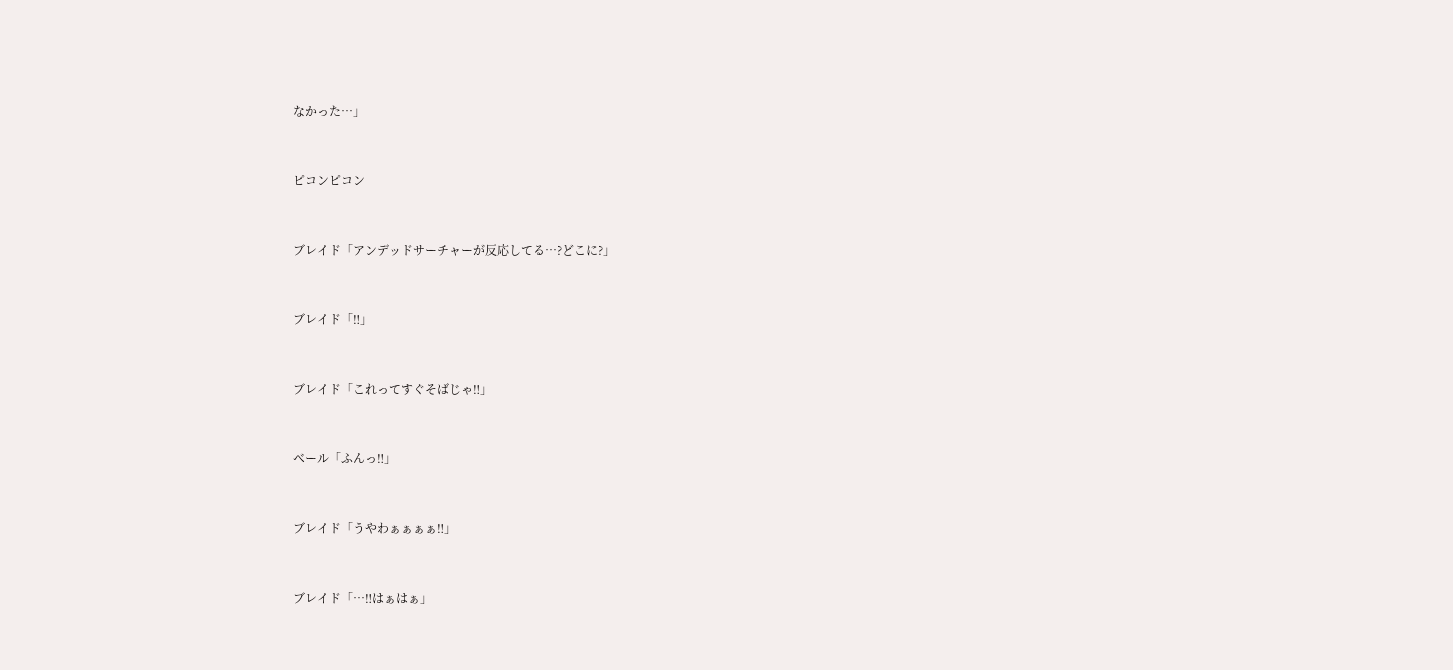なかった…」



ピコンピコン



ブレイド「アンデッドサーチャーが反応してる…?どこに?」



ブレイド「‼」



ブレイド「これってすぐそばじゃ‼」



ベール「ふんっ‼」



ブレイド「うやわぁぁぁぁ‼」



ブレイド「…‼はぁはぁ」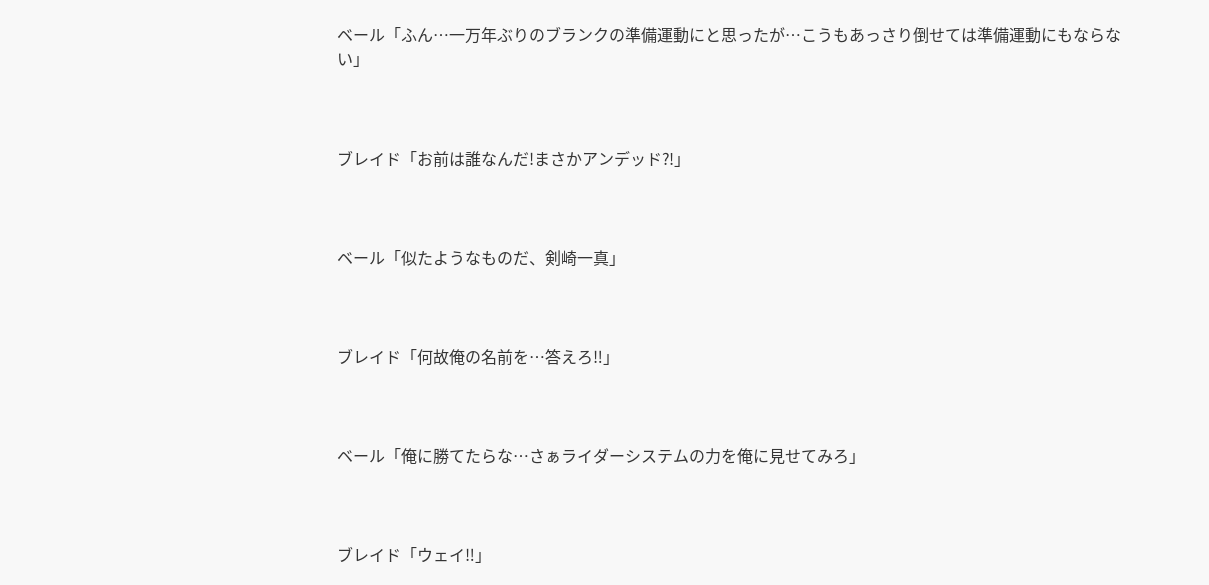ベール「ふん…一万年ぶりのブランクの準備運動にと思ったが…こうもあっさり倒せては準備運動にもならない」



ブレイド「お前は誰なんだ!まさかアンデッド⁈」



ベール「似たようなものだ、剣崎一真」



ブレイド「何故俺の名前を…答えろ‼」



ベール「俺に勝てたらな…さぁライダーシステムの力を俺に見せてみろ」



ブレイド「ウェイ‼」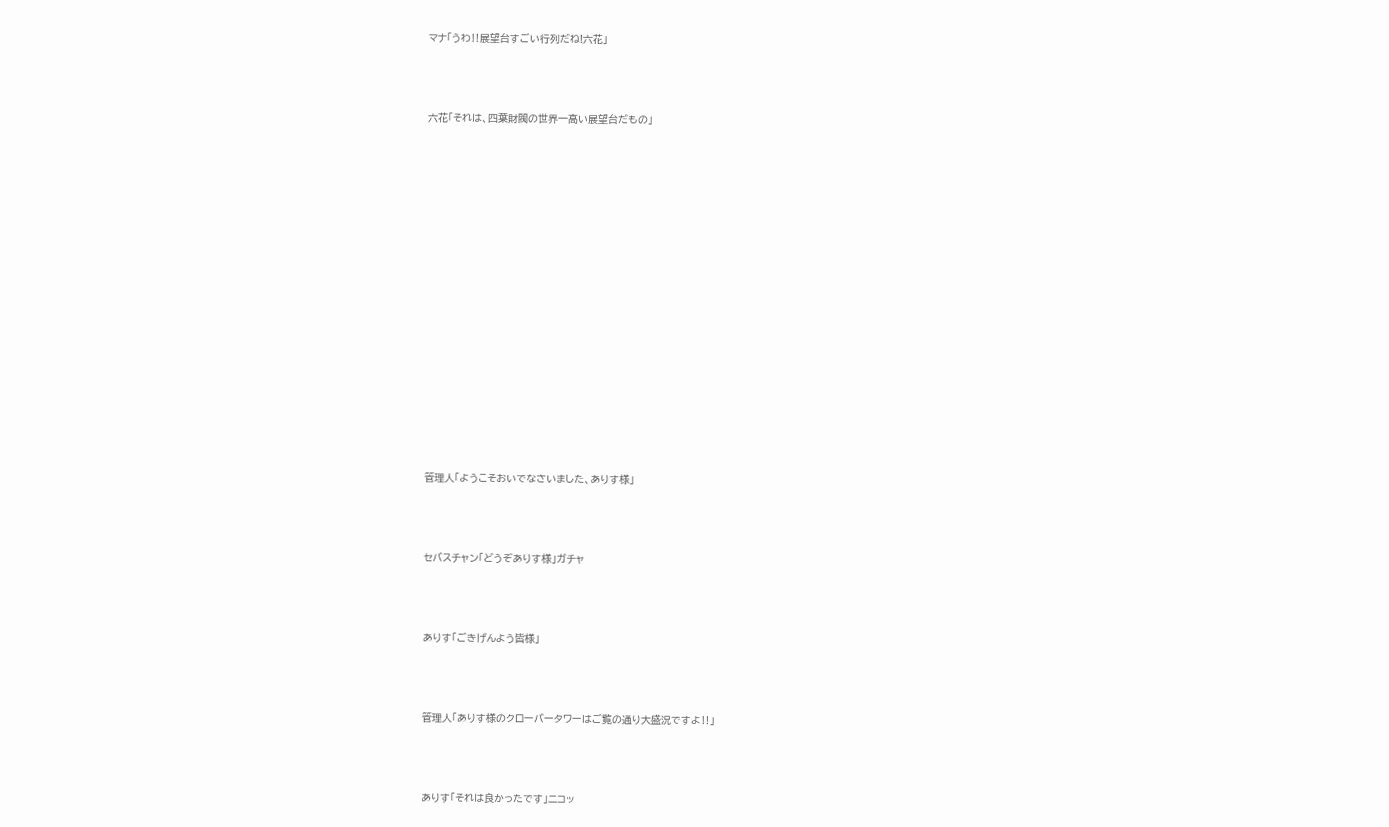マナ「うわ‼展望台すごい行列だね!六花」



六花「それは、四葉財閥の世界一高い展望台だもの」

















管理人「ようこそおいでなさいました、ありす様」



セバスチャン「どうぞありす様」ガチャ



ありす「ごきげんよう皆様」



管理人「ありす様のクローバータワーはご覧の通り大盛況ですよ‼」



ありす「それは良かったです」ニコッ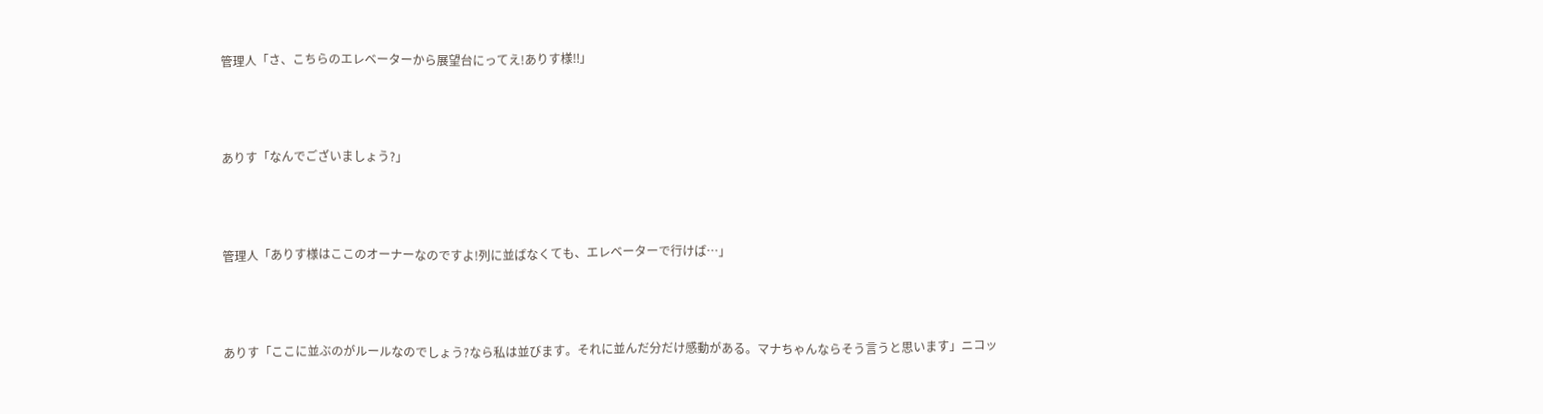管理人「さ、こちらのエレベーターから展望台にってえ!ありす様‼」



ありす「なんでございましょう?」



管理人「ありす様はここのオーナーなのですよ!列に並ばなくても、エレベーターで行けば…」



ありす「ここに並ぶのがルールなのでしょう?なら私は並びます。それに並んだ分だけ感動がある。マナちゃんならそう言うと思います」ニコッ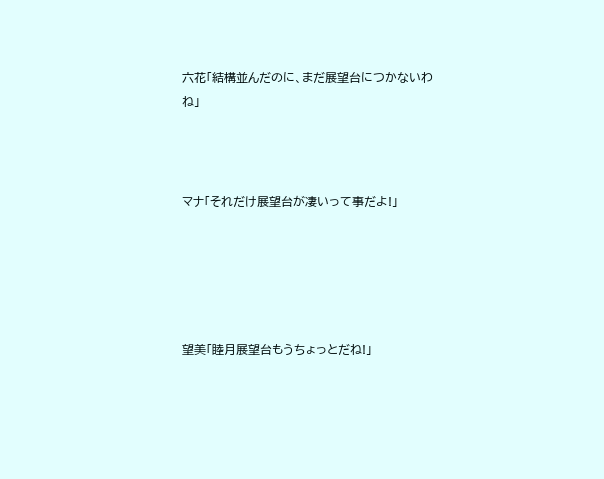六花「結構並んだのに、まだ展望台につかないわね」



マナ「それだけ展望台が凄いって事だよ!」





望美「睦月展望台もうちょっとだね!」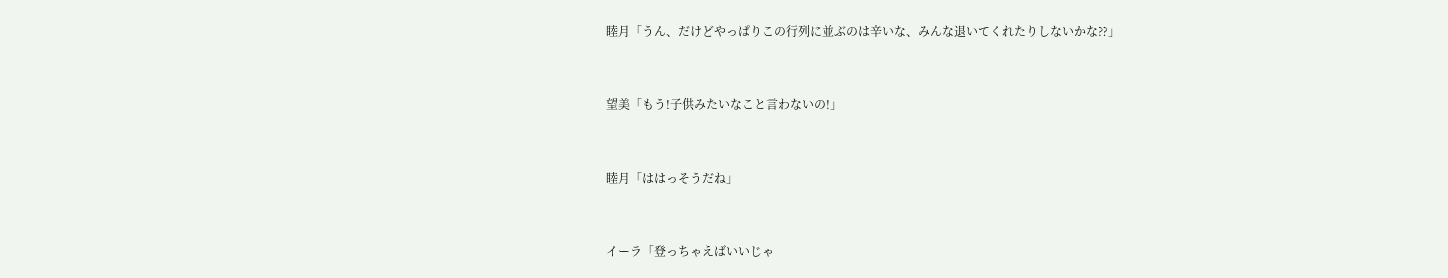睦月「うん、だけどやっぱりこの行列に並ぶのは辛いな、みんな退いてくれたりしないかな⁇」



望美「もう!子供みたいなこと言わないの!」



睦月「ははっそうだね」



イーラ「登っちゃえばいいじゃ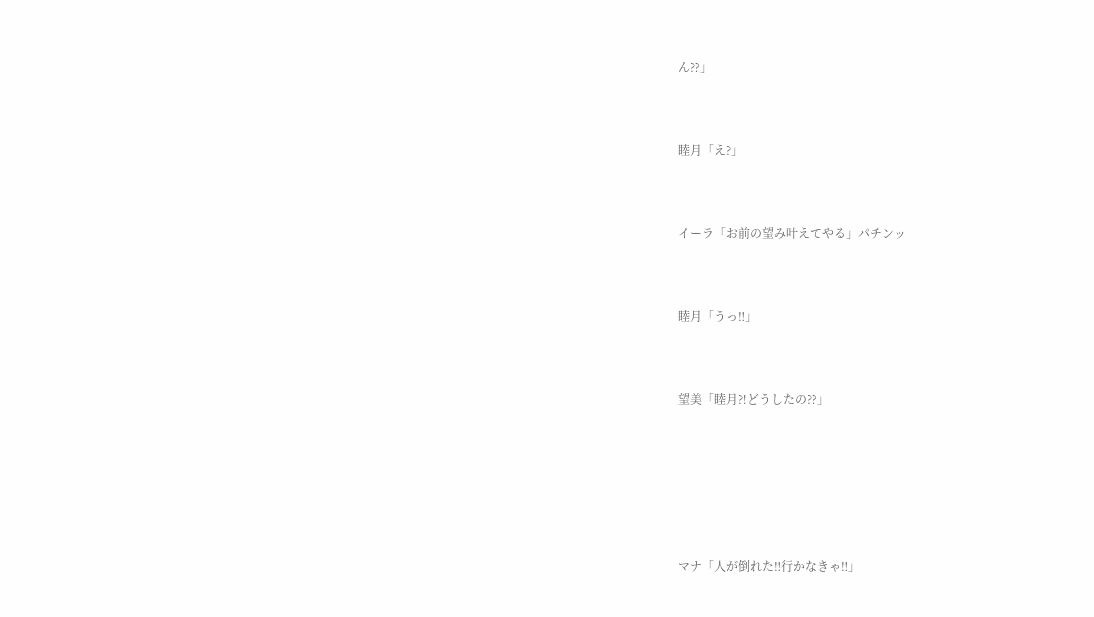ん⁇」



睦月「え?」



イーラ「お前の望み叶えてやる」パチンッ



睦月「うっ‼」



望美「睦月⁈どうしたの⁇」







マナ「人が倒れた‼行かなきゃ‼」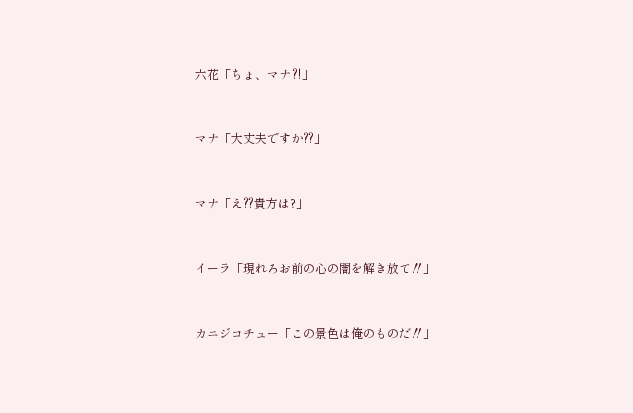六花「ちょ、マナ⁈」



マナ「大丈夫ですか⁇」



マナ「え⁇貴方は?」



イーラ「現れろお前の心の闇を解き放て‼」



カニジコチュー「この景色は俺のものだ‼」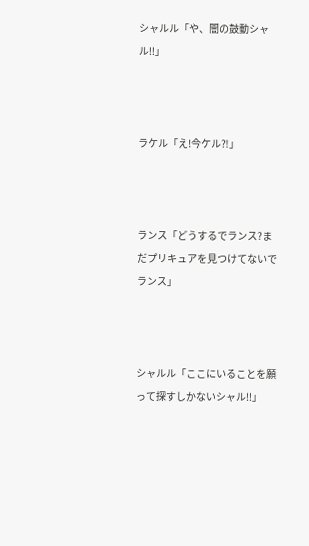シャルル「や、闇の鼓動シャル‼」



ラケル「え!今ケル⁈」



ランス「どうするでランス?まだプリキュアを見つけてないでランス」



シャルル「ここにいることを願って探すしかないシャル‼」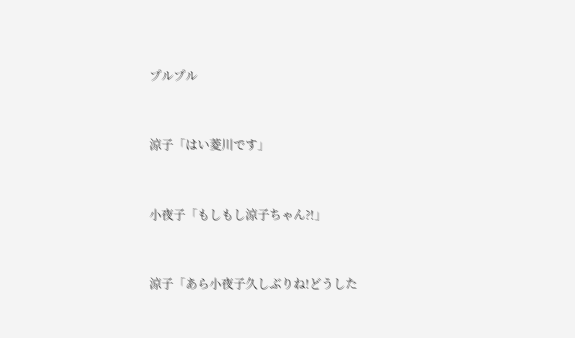プルプル



涼子「はい菱川です」



小夜子「もしもし涼子ちゃん⁈」



涼子「あら小夜子久しぶりね!どうした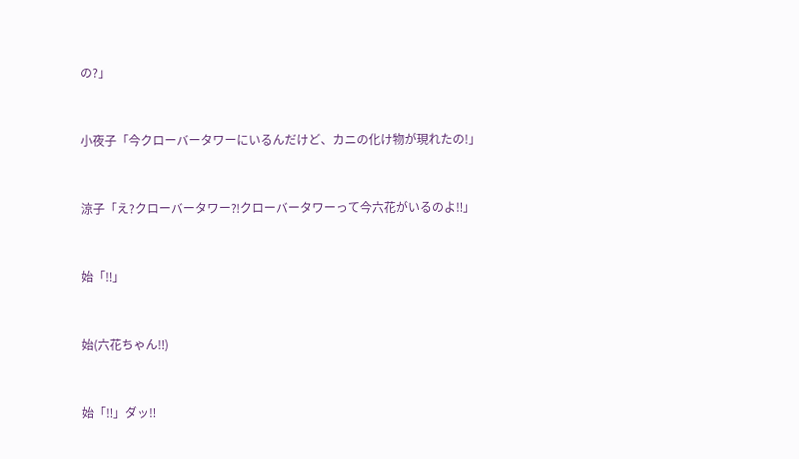の?」



小夜子「今クローバータワーにいるんだけど、カニの化け物が現れたの!」



涼子「え?クローバータワー⁈クローバータワーって今六花がいるのよ‼」



始「‼」



始(六花ちゃん‼)



始「‼」ダッ‼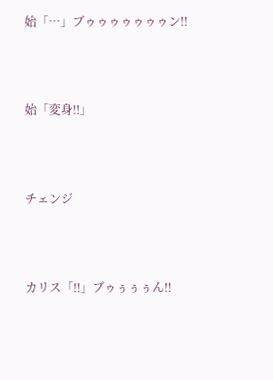始「…」ブゥゥゥゥゥゥゥン‼



始「変身‼」



チェンジ



カリス「‼」ブゥぅぅぅん‼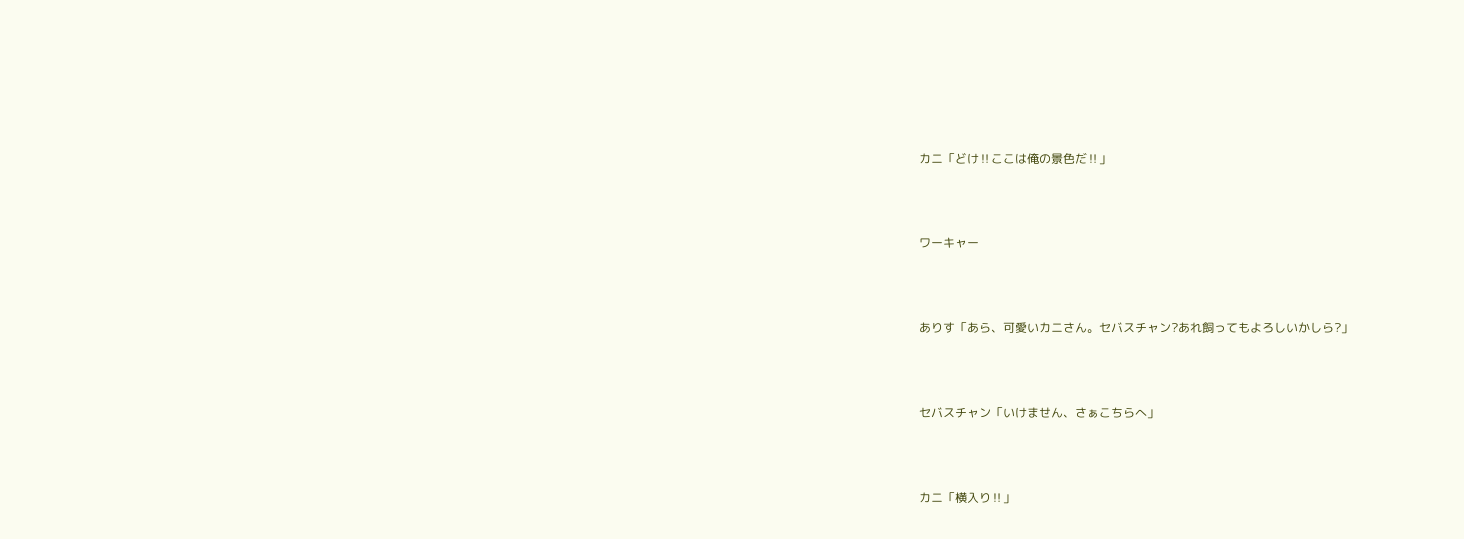カニ「どけ‼ここは俺の景色だ‼」



ワーキャー



ありす「あら、可愛いカニさん。セバスチャン?あれ飼ってもよろしいかしら?」



セバスチャン「いけません、さぁこちらへ」



カニ「横入り‼」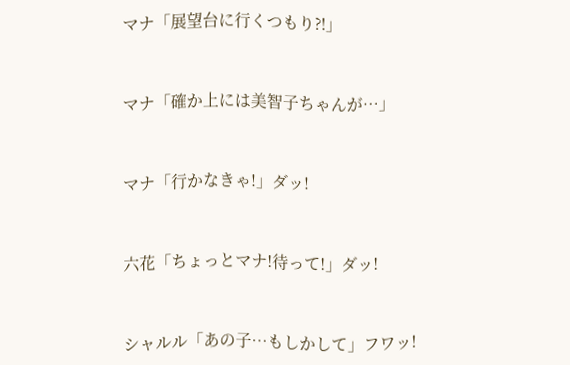マナ「展望台に行くつもり⁈」



マナ「確か上には美智子ちゃんが…」



マナ「行かなきゃ!」ダッ!



六花「ちょっとマナ!待って!」ダッ!



シャルル「あの子…もしかして」フワッ!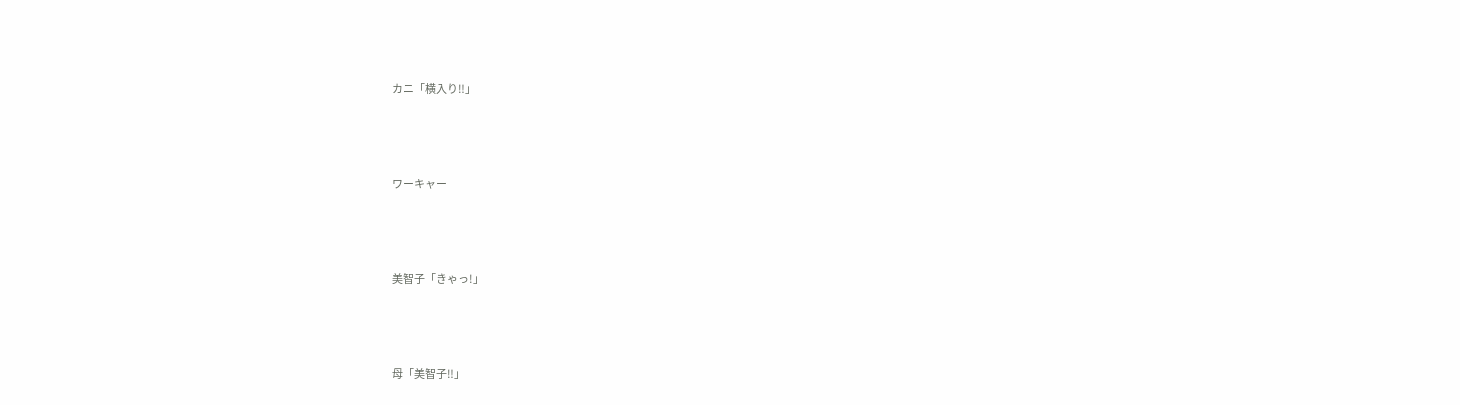カニ「横入り‼」



ワーキャー



美智子「きゃっ!」



母「美智子‼」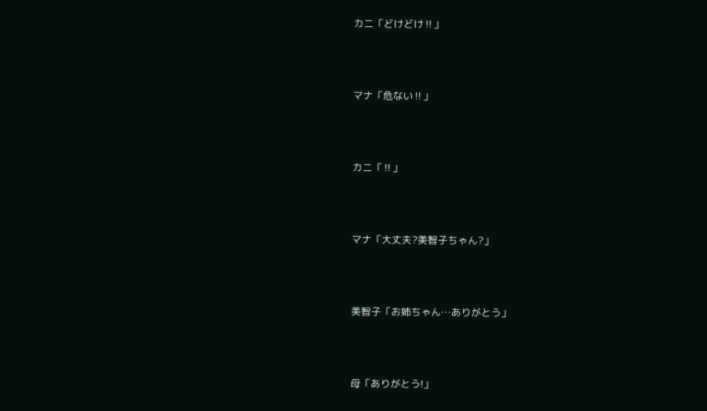カニ「どけどけ‼」



マナ「危ない‼」



カニ「‼」



マナ「大丈夫?美智子ちゃん?」



美智子「お姉ちゃん…ありがとう」



母「ありがとう!」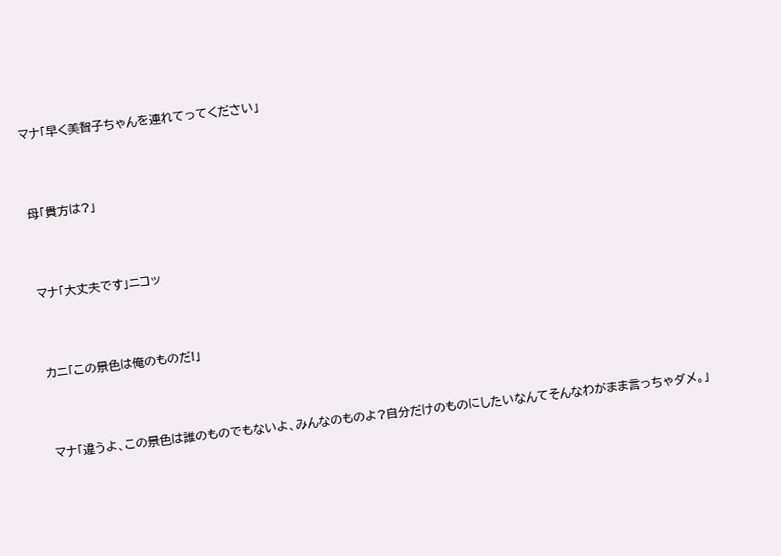マナ「早く美智子ちゃんを連れてってください」



母「貴方は?」



マナ「大丈夫です」ニコッ



カニ「この景色は俺のものだ!」



マナ「違うよ、この景色は誰のものでもないよ、みんなのものよ?自分だけのものにしたいなんてそんなわがまま言っちゃダメ。」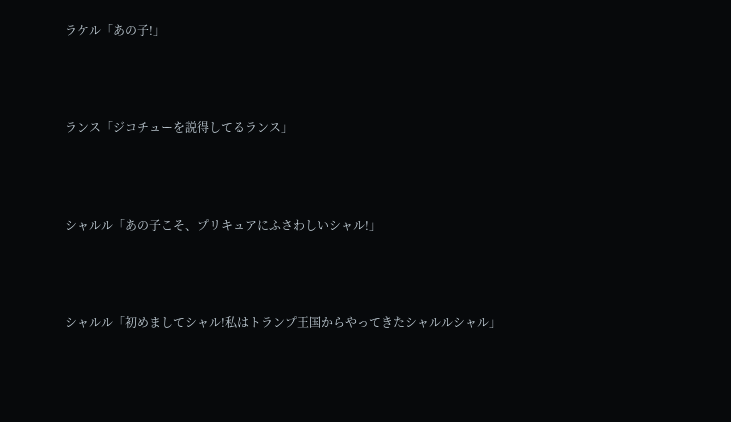ラケル「あの子!」



ランス「ジコチューを説得してるランス」



シャルル「あの子こそ、プリキュアにふさわしいシャル!」



シャルル「初めましてシャル!私はトランプ王国からやってきたシャルルシャル」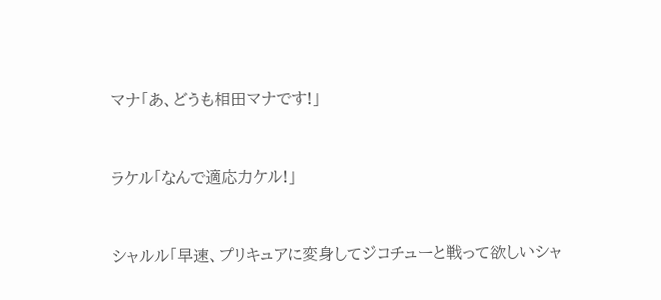マナ「あ、どうも相田マナです!」



ラケル「なんで適応力ケル!」



シャルル「早速、プリキュアに変身してジコチューと戦って欲しいシャ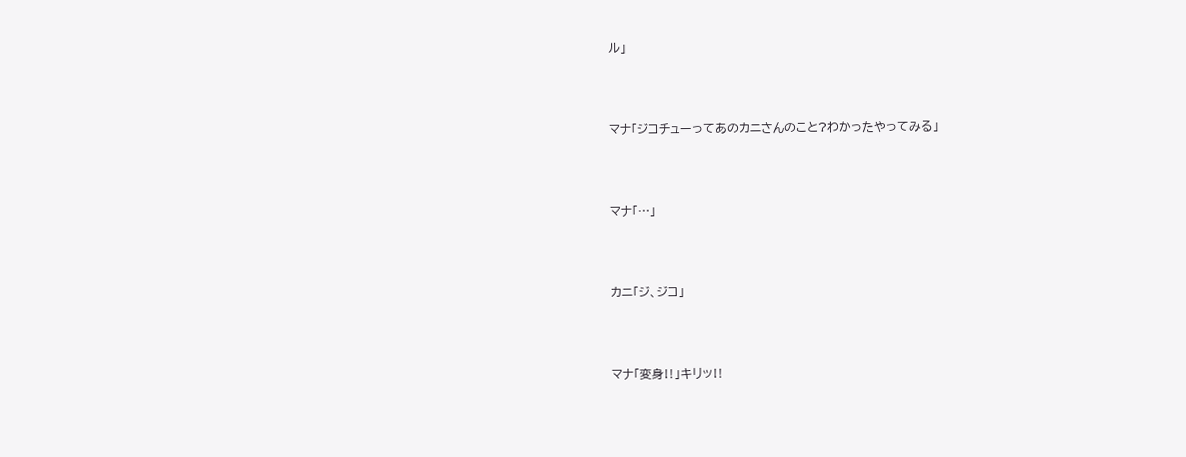ル」



マナ「ジコチューってあのカニさんのこと?わかったやってみる」



マナ「…」



カニ「ジ、ジコ」



マナ「変身‼」キリッ‼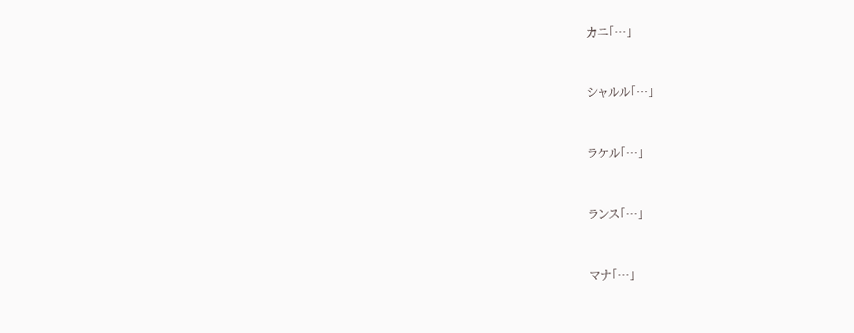カニ「…」



シャルル「…」



ラケル「…」



ランス「…」



マナ「…」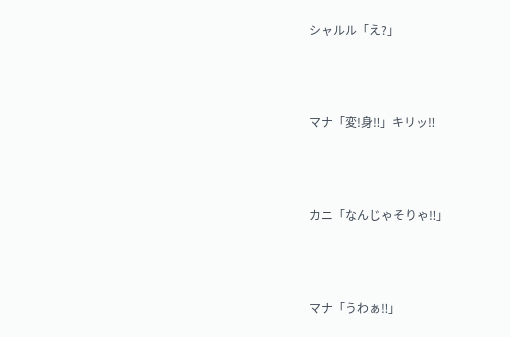シャルル「え?」



マナ「変!身‼」キリッ‼



カニ「なんじゃそりゃ‼」



マナ「うわぁ‼」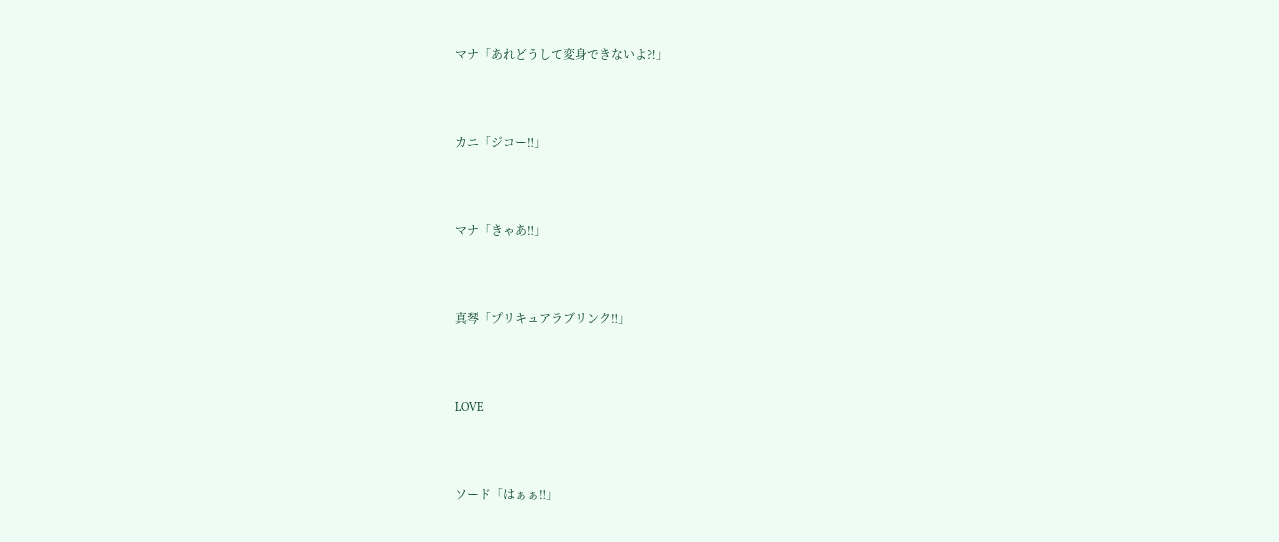マナ「あれどうして変身できないよ⁈」



カニ「ジコー‼」



マナ「きゃあ‼」



真琴「プリキュアラブリンク‼」



LOVE



ソード「はぁぁ‼」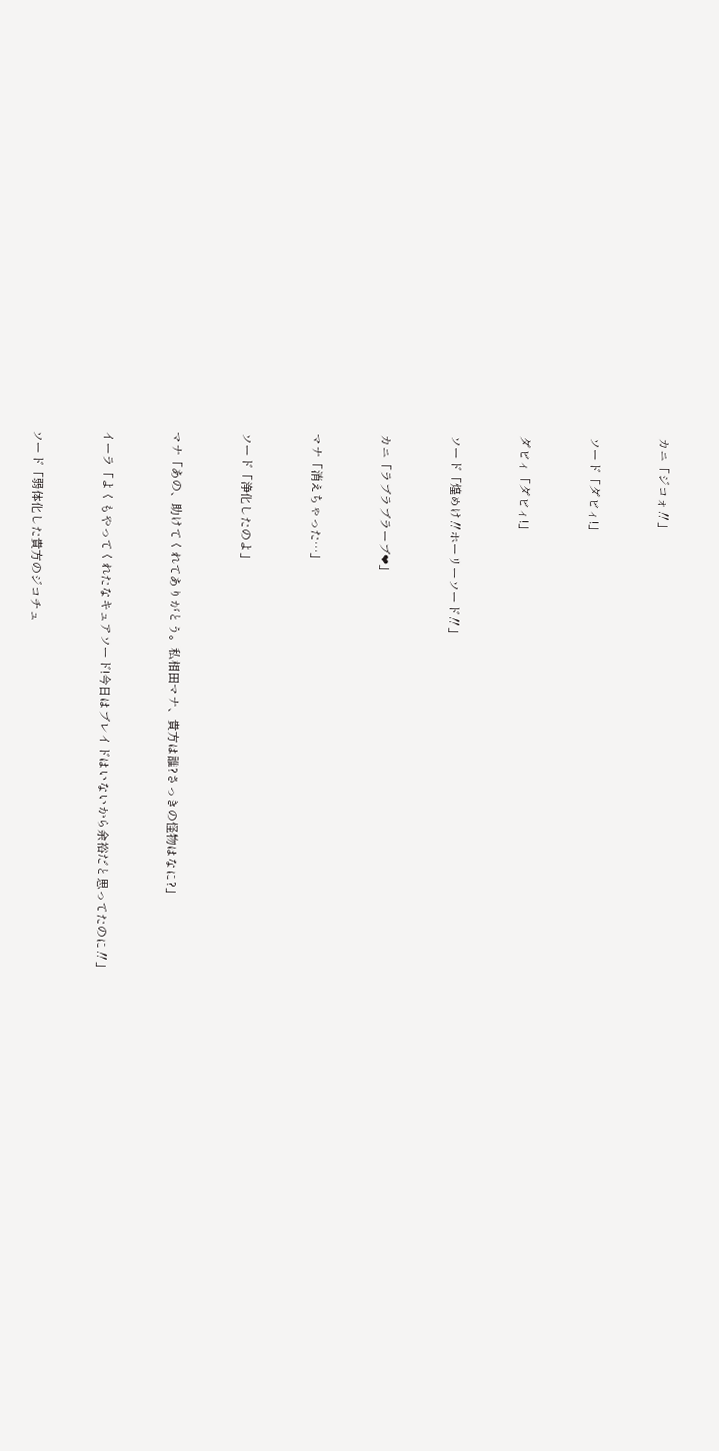カニ「ジコォ‼」



ソード「ダビィ!」



ダビィ「ダビィ!」



ソード「煌めけ‼ホーリーソード‼」



カニ「ラブラブラーブ❤」



マナ「消えちゃった…」



ソード「浄化したのよ」



マナ「あの、助けてくれてありがとう。私相田マナ、貴方は誰?さっきの怪物はなに?」



イーラ「よくもやってくれたなキュアソード!今日はブレイドはいないから余裕だと思ってたのに‼」



ソード「弱体化した貴方のジコチュ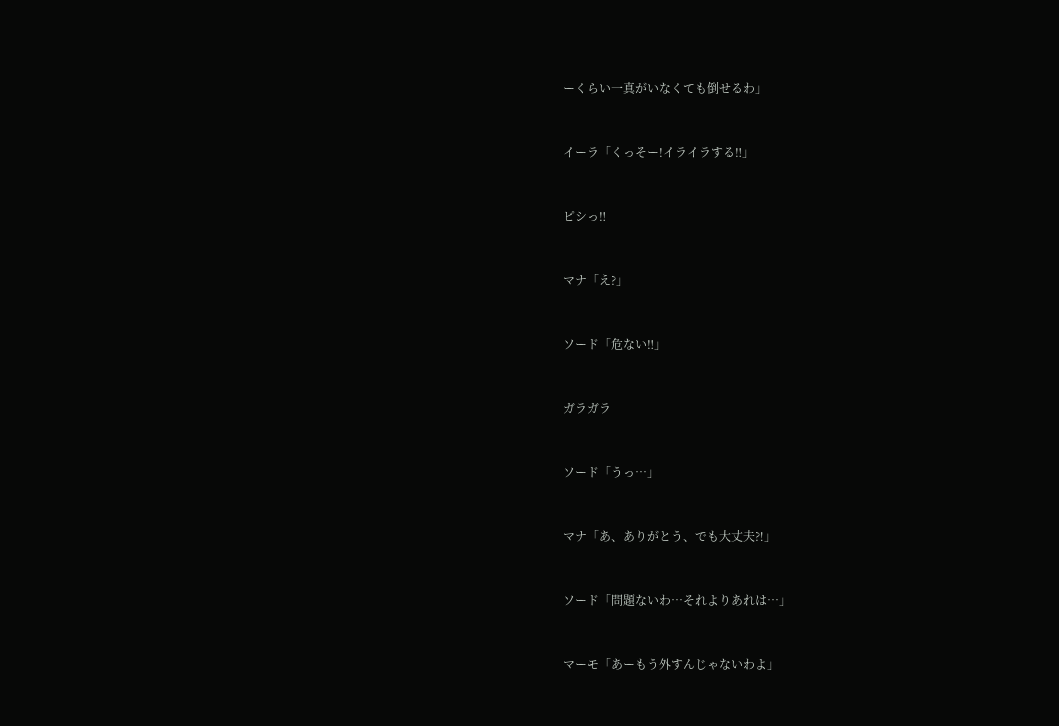ーくらい一真がいなくても倒せるわ」



イーラ「くっそー!イライラする‼」



ピシっ‼



マナ「え?」



ソード「危ない‼」



ガラガラ



ソード「うっ…」



マナ「あ、ありがとう、でも大丈夫⁈」



ソード「問題ないわ…それよりあれは…」



マーモ「あーもう外すんじゃないわよ」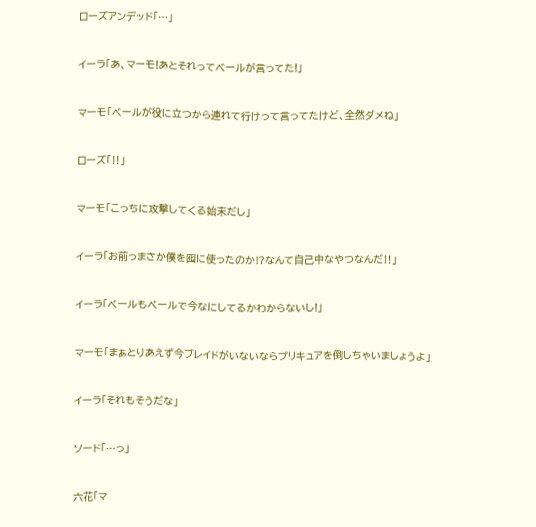ローズアンデッド「…」



イーラ「あ、マーモ!あとそれってベールが言ってた!」



マーモ「ベールが役に立つから連れて行けって言ってたけど、全然ダメね」



ローズ「‼」



マーモ「こっちに攻撃してくる始末だし」



イーラ「お前っまさか僕を囮に使ったのか⁉なんて自己中なやつなんだ‼」



イーラ「ベールもベールで今なにしてるかわからないし!」



マーモ「まぁとりあえず今ブレイドがいないならプリキュアを倒しちゃいましょうよ」



イーラ「それもそうだな」



ソード「…っ」



六花「マ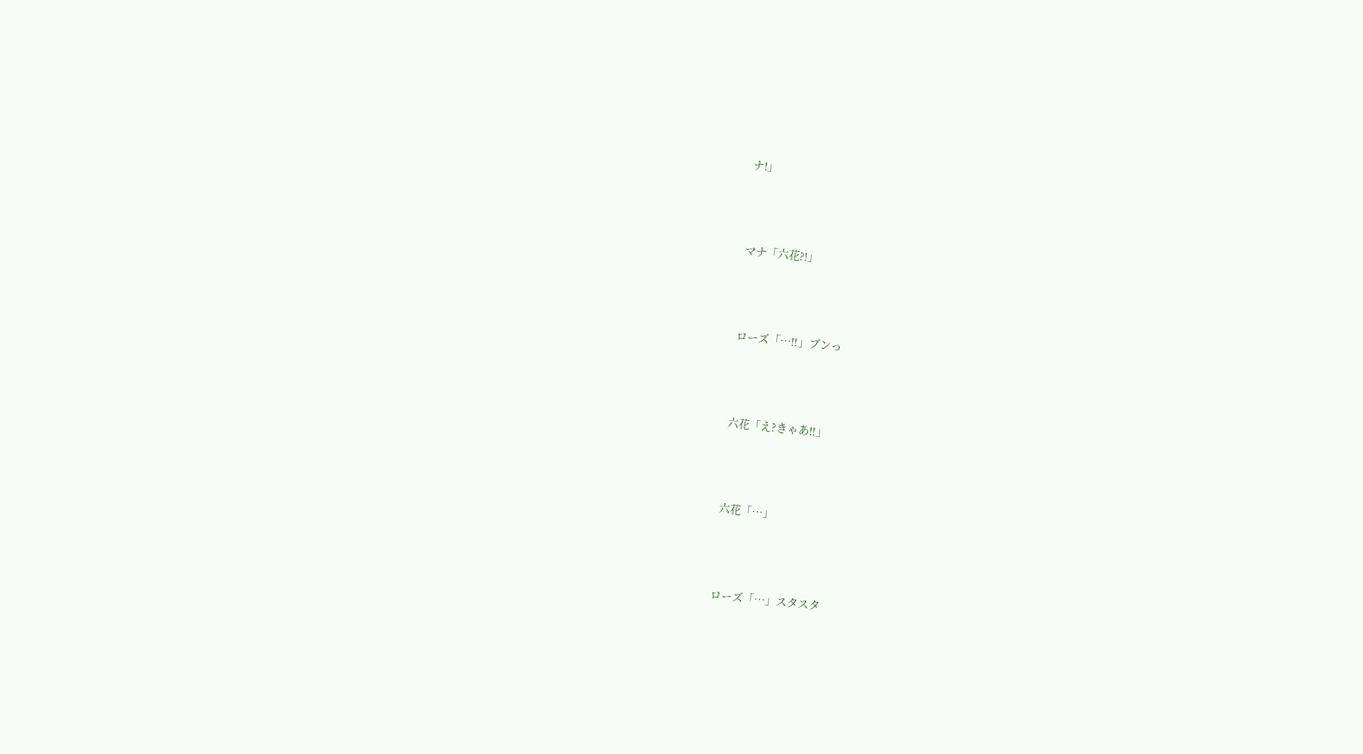ナ!」



マナ「六花⁈」



ローズ「…‼」ブンっ



六花「え?きゃあ‼」



六花「…」



ローズ「…」スタスタ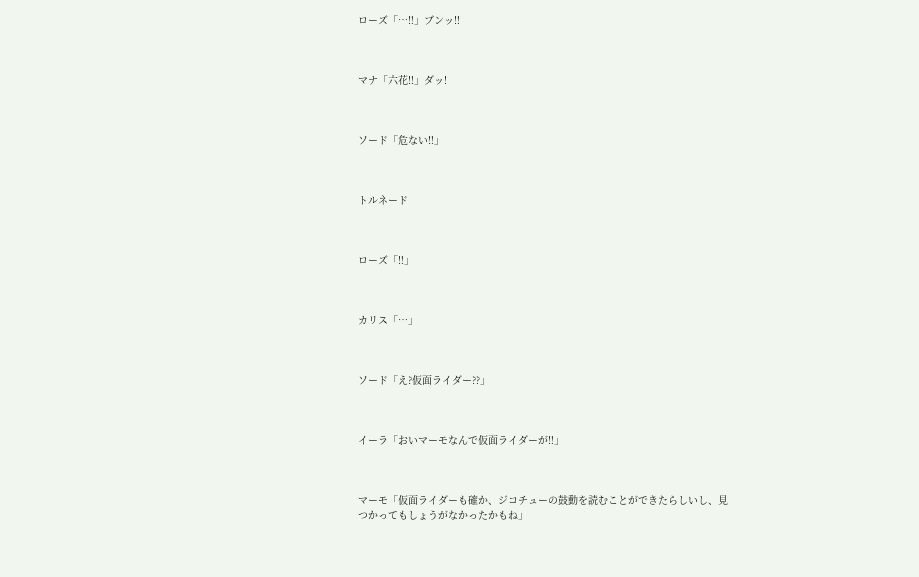ローズ「…‼」ブンッ‼



マナ「六花‼」ダッ!



ソード「危ない‼」



トルネード



ローズ「‼」



カリス「…」



ソード「え?仮面ライダー⁇」



イーラ「おいマーモなんで仮面ライダーが‼」



マーモ「仮面ライダーも確か、ジコチューの鼓動を読むことができたらしいし、見つかってもしょうがなかったかもね」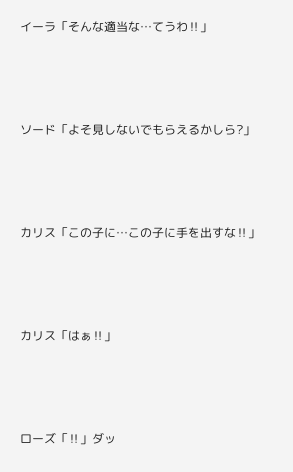イーラ「そんな適当な…てうわ‼」



ソード「よそ見しないでもらえるかしら?」



カリス「この子に…この子に手を出すな‼」



カリス「はぁ‼」



ローズ「‼」ダッ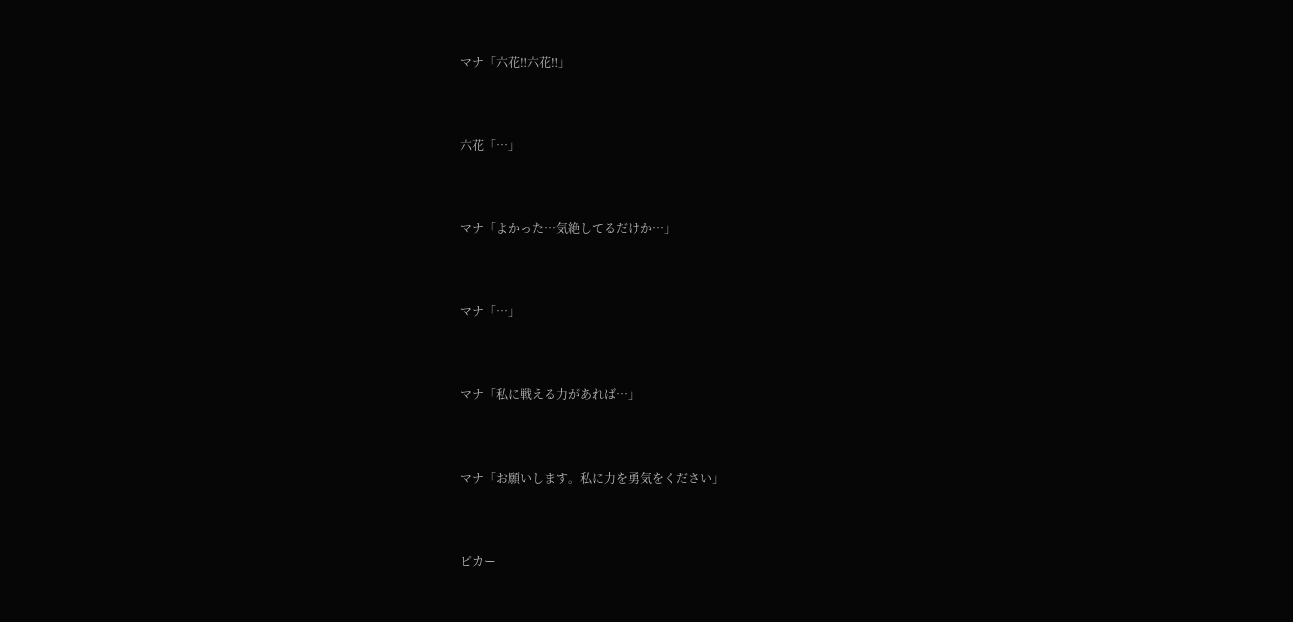マナ「六花‼六花‼」



六花「…」



マナ「よかった…気絶してるだけか…」



マナ「…」



マナ「私に戦える力があれば…」



マナ「お願いします。私に力を勇気をください」



ピカー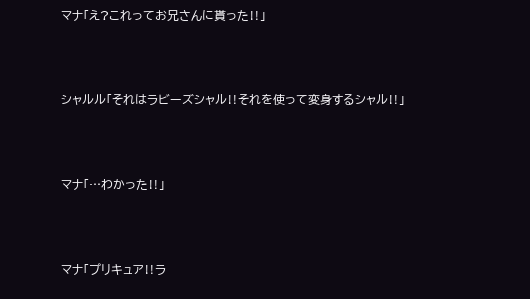マナ「え?これってお兄さんに貰った‼」



シャルル「それはラビーズシャル‼それを使って変身するシャル‼」



マナ「…わかった‼」



マナ「プリキュア‼ラ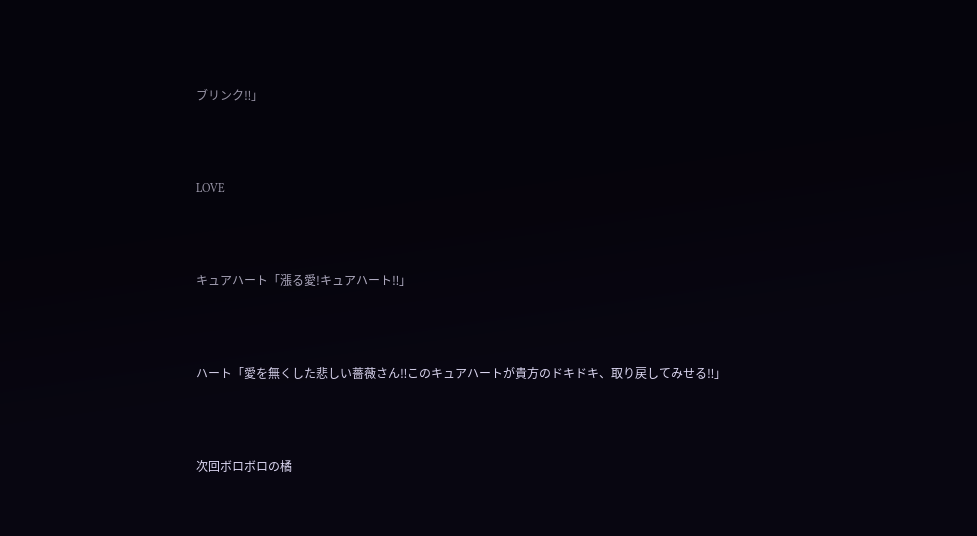ブリンク‼」



LOVE



キュアハート「漲る愛!キュアハート‼」



ハート「愛を無くした悲しい薔薇さん‼このキュアハートが貴方のドキドキ、取り戻してみせる‼」



次回ボロボロの橘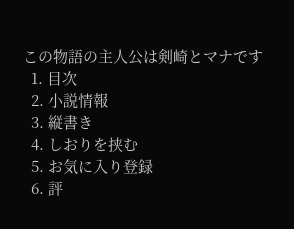この物語の主人公は剣崎とマナです
  1. 目次
  2. 小説情報
  3. 縦書き
  4. しおりを挟む
  5. お気に入り登録
  6. 評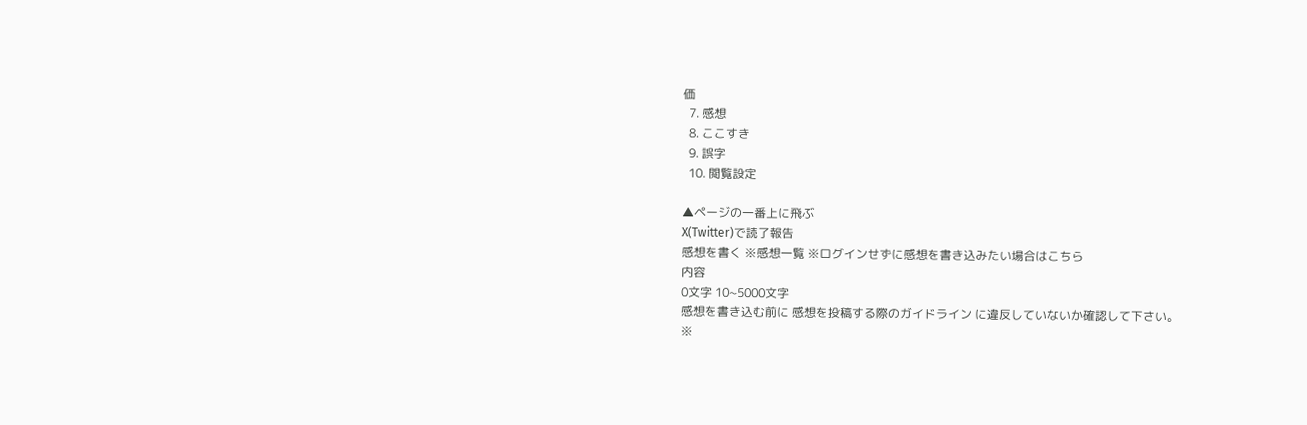価
  7. 感想
  8. ここすき
  9. 誤字
  10. 閲覧設定

▲ページの一番上に飛ぶ
X(Twitter)で読了報告
感想を書く ※感想一覧 ※ログインせずに感想を書き込みたい場合はこちら
内容
0文字 10~5000文字
感想を書き込む前に 感想を投稿する際のガイドライン に違反していないか確認して下さい。
※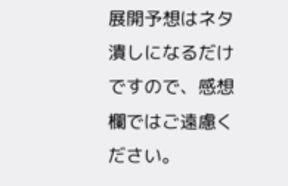展開予想はネタ潰しになるだけですので、感想欄ではご遠慮ください。